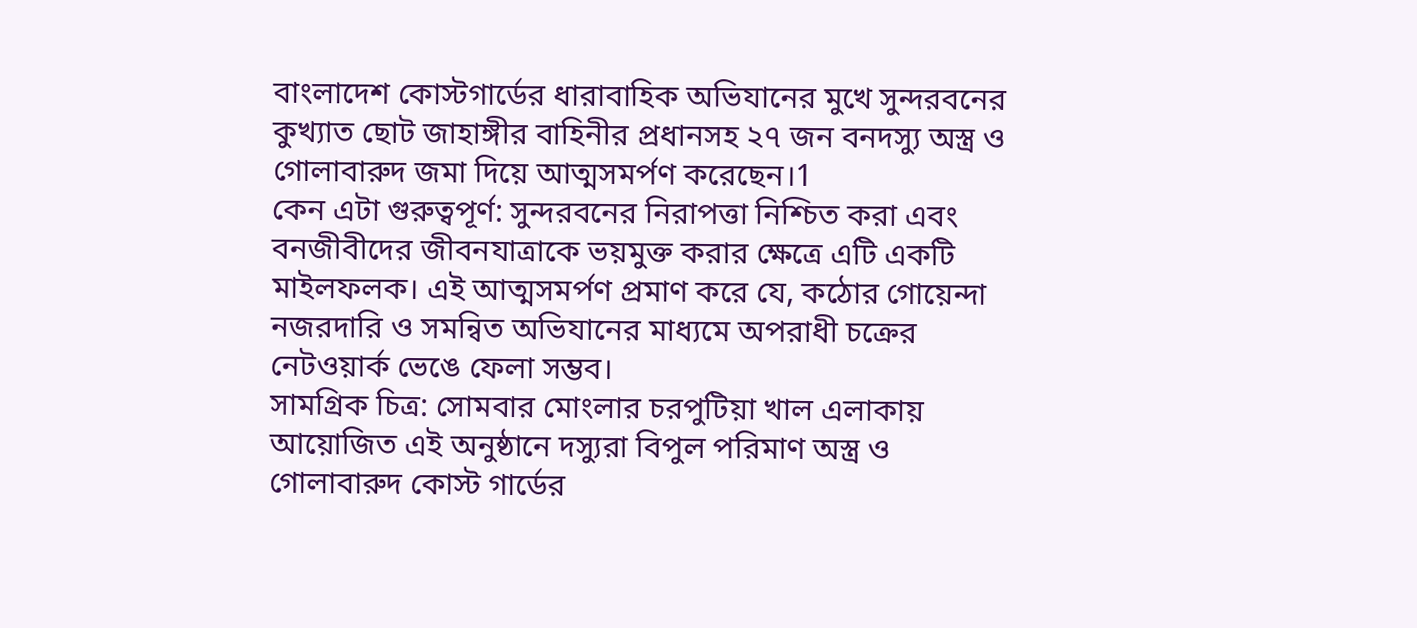বাংলাদেশ কোস্টগার্ডের ধারাবাহিক অভিযানের মুখে সুন্দরবনের কুখ্যাত ছোট জাহাঙ্গীর বাহিনীর প্রধানসহ ২৭ জন বনদস্যু অস্ত্র ও গোলাবারুদ জমা দিয়ে আত্মসমর্পণ করেছেন।1
কেন এটা গুরুত্বপূর্ণ: সুন্দরবনের নিরাপত্তা নিশ্চিত করা এবং বনজীবীদের জীবনযাত্রাকে ভয়মুক্ত করার ক্ষেত্রে এটি একটি মাইলফলক। এই আত্মসমর্পণ প্রমাণ করে যে, কঠোর গোয়েন্দা নজরদারি ও সমন্বিত অভিযানের মাধ্যমে অপরাধী চক্রের নেটওয়ার্ক ভেঙে ফেলা সম্ভব।
সামগ্রিক চিত্র: সোমবার মোংলার চরপুটিয়া খাল এলাকায় আয়োজিত এই অনুষ্ঠানে দস্যুরা বিপুল পরিমাণ অস্ত্র ও গোলাবারুদ কোস্ট গার্ডের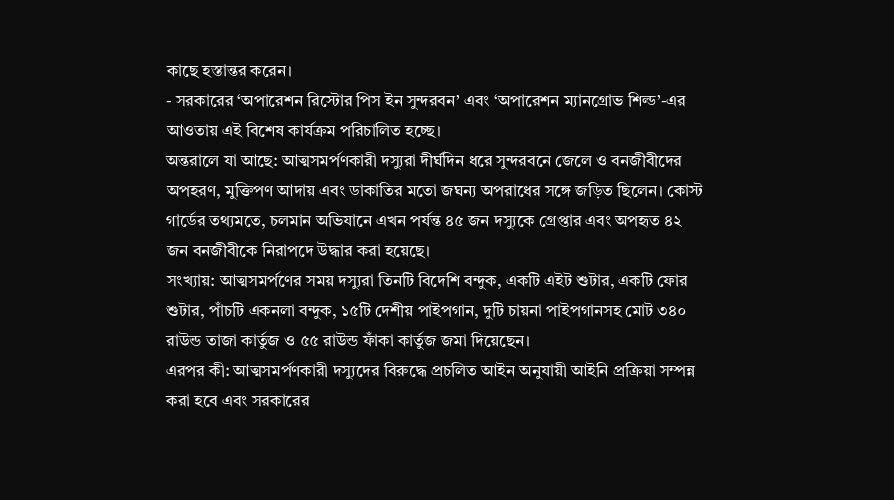কাছে হস্তান্তর করেন।
- সরকারের ‘অপারেশন রিস্টোর পিস ইন সুন্দরবন’ এবং ‘অপারেশন ম্যানগ্রোভ শিল্ড’-এর আওতায় এই বিশেষ কার্যক্রম পরিচালিত হচ্ছে।
অন্তরালে যা আছে: আত্মসমর্পণকারী দস্যুরা দীর্ঘদিন ধরে সুন্দরবনে জেলে ও বনজীবীদের অপহরণ, মুক্তিপণ আদায় এবং ডাকাতির মতো জঘন্য অপরাধের সঙ্গে জড়িত ছিলেন। কোস্ট গার্ডের তথ্যমতে, চলমান অভিযানে এখন পর্যন্ত ৪৫ জন দস্যুকে গ্রেপ্তার এবং অপহৃত ৪২ জন বনজীবীকে নিরাপদে উদ্ধার করা হয়েছে।
সংখ্যায়: আত্মসমর্পণের সময় দস্যুরা তিনটি বিদেশি বন্দুক, একটি এইট শুটার, একটি ফোর শুটার, পাঁচটি একনলা বন্দুক, ১৫টি দেশীয় পাইপগান, দুটি চায়না পাইপগানসহ মোট ৩৪০ রাউন্ড তাজা কার্তুজ ও ৫৫ রাউন্ড ফাঁকা কার্তুজ জমা দিয়েছেন।
এরপর কী: আত্মসমর্পণকারী দস্যুদের বিরুদ্ধে প্রচলিত আইন অনুযায়ী আইনি প্রক্রিয়া সম্পন্ন করা হবে এবং সরকারের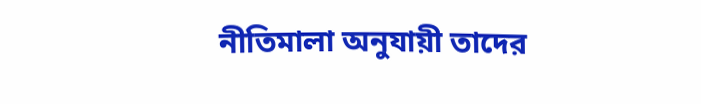নীতিমালা অনুযায়ী তাদের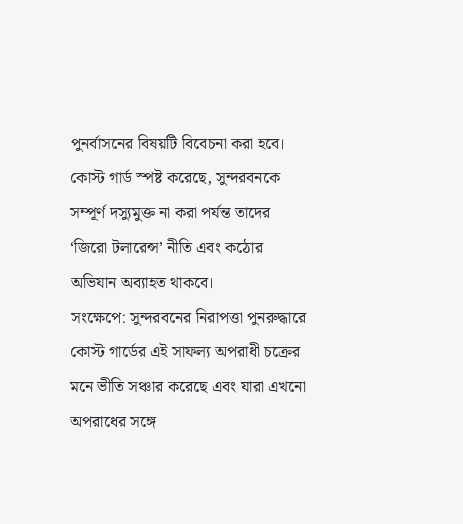পুনর্বাসনের বিষয়টি বিবেচনা করা হবে।
কোস্ট গার্ড স্পষ্ট করেছে, সুন্দরবনকে সম্পূর্ণ দস্যুমুক্ত না করা পর্যন্ত তাদের ‘জিরো টলারেন্স’ নীতি এবং কঠোর অভিযান অব্যাহত থাকবে।
সংক্ষেপে: সুন্দরবনের নিরাপত্তা পুনরুদ্ধারে কোস্ট গার্ডের এই সাফল্য অপরাধী চক্রের মনে ভীতি সঞ্চার করেছে এবং যারা এখনো অপরাধের সঙ্গে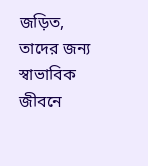জড়িত, তাদের জন্য স্বাভাবিক জীবনে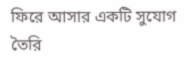ফিরে আসার একটি সুযোগ তৈরি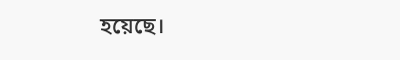হয়েছে।